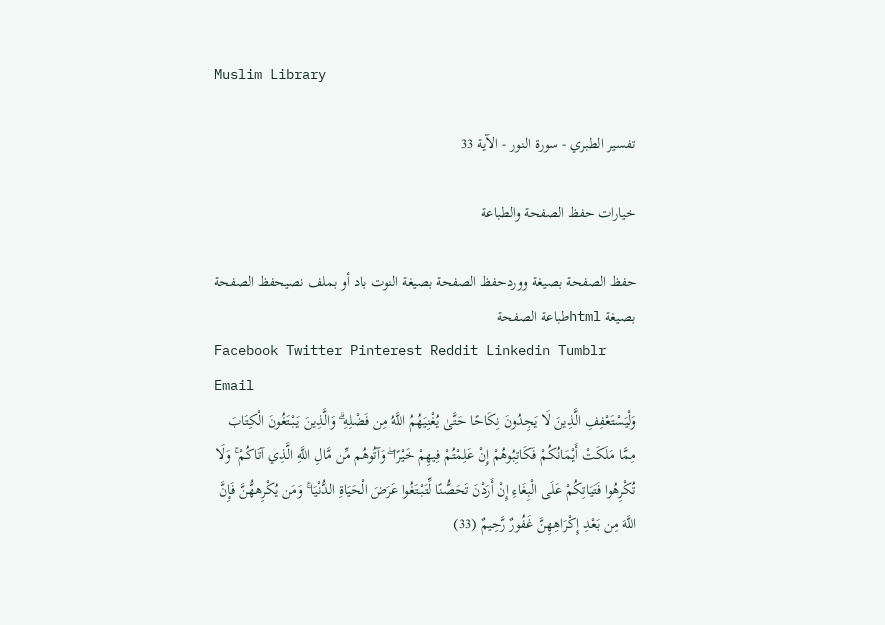Muslim Library

تفسير الطبري - سورة النور - الآية 33

خيارات حفظ الصفحة والطباعة

حفظ الصفحة بصيغة ووردحفظ الصفحة بصيغة النوت باد أو بملف نصيحفظ الصفحة بصيغة htmlطباعة الصفحة
Facebook Twitter Pinterest Reddit Linkedin Tumblr Email
وَلْيَسْتَعْفِفِ الَّذِينَ لَا يَجِدُونَ نِكَاحًا حَتَّىٰ يُغْنِيَهُمُ اللَّهُ مِن فَضْلِهِ ۗ وَالَّذِينَ يَبْتَغُونَ الْكِتَابَ مِمَّا مَلَكَتْ أَيْمَانُكُمْ فَكَاتِبُوهُمْ إِنْ عَلِمْتُمْ فِيهِمْ خَيْرًا ۖ وَآتُوهُم مِّن مَّالِ اللَّهِ الَّذِي آتَاكُمْ ۚ وَلَا تُكْرِهُوا فَتَيَاتِكُمْ عَلَى الْبِغَاءِ إِنْ أَرَدْنَ تَحَصُّنًا لِّتَبْتَغُوا عَرَضَ الْحَيَاةِ الدُّنْيَا ۚ وَمَن يُكْرِههُّنَّ فَإِنَّ اللَّهَ مِن بَعْدِ إِكْرَاهِهِنَّ غَفُورٌ رَّحِيمٌ (33)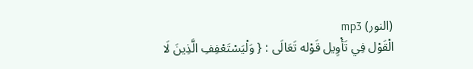(النور) mp3
الْقَوْل فِي تَأْوِيل قَوْله تَعَالَى : { وَلْيَسْتَعْفِفِ الَّذِينَ لَا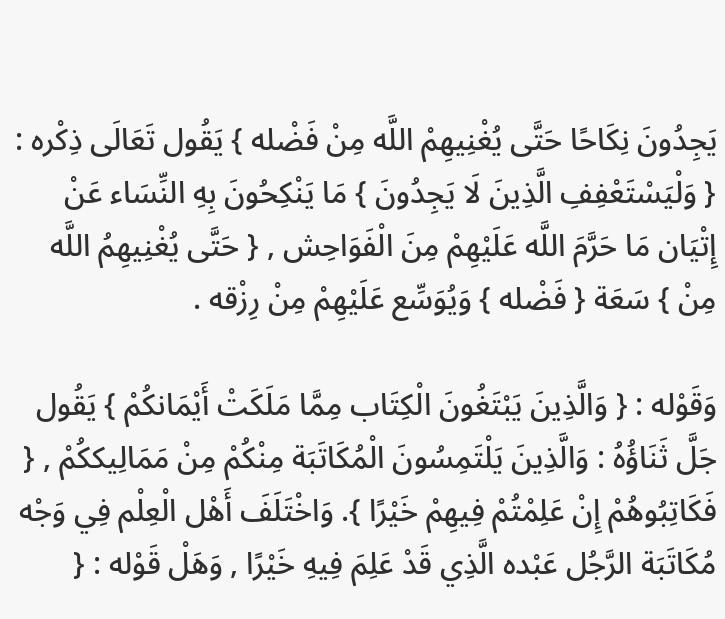يَجِدُونَ نِكَاحًا حَتَّى يُغْنِيهِمْ اللَّه مِنْ فَضْله } يَقُول تَعَالَى ذِكْره : { وَلْيَسْتَعْفِفِ الَّذِينَ لَا يَجِدُونَ } مَا يَنْكِحُونَ بِهِ النِّسَاء عَنْ إِتْيَان مَا حَرَّمَ اللَّه عَلَيْهِمْ مِنَ الْفَوَاحِش , { حَتَّى يُغْنِيهِمُ اللَّه مِنْ } سَعَة { فَضْله } وَيُوَسِّع عَلَيْهِمْ مِنْ رِزْقه .

وَقَوْله : { وَالَّذِينَ يَبْتَغُونَ الْكِتَاب مِمَّا مَلَكَتْ أَيْمَانكُمْ } يَقُول جَلَّ ثَنَاؤُهُ : وَالَّذِينَ يَلْتَمِسُونَ الْمُكَاتَبَة مِنْكُمْ مِنْ مَمَالِيككُمْ , { فَكَاتِبُوهُمْ إِنْ عَلِمْتُمْ فِيهِمْ خَيْرًا }. وَاخْتَلَفَ أَهْل الْعِلْم فِي وَجْه مُكَاتَبَة الرَّجُل عَبْده الَّذِي قَدْ عَلِمَ فِيهِ خَيْرًا , وَهَلْ قَوْله : {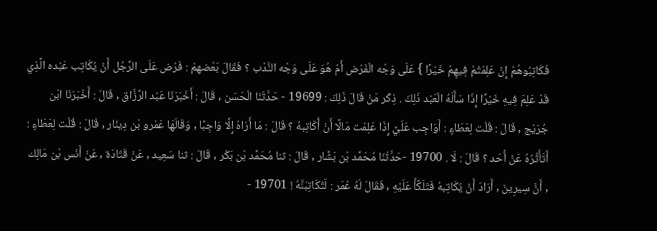فَكَاتِبُوهُمْ إِنْ عَلِمْتُمْ فِيهِمْ خَيْرًا } عَلَى وَجْه الْفَرْض أَمْ هُوَ عَلَى وَجْه النَّدْب ؟ فَقَالَ بَعْضهمْ : فَرْض عَلَى الرَّجُل أَنْ يُكَاتِب عَبْده الَّذِي قَدْ عَلِمَ فِيهِ خَيْرًا إِذَا سَأَلَهُ الْعَبْد ذَلِكَ . ذِكْر مَنْ قَالَ ذَلِكَ : 19699 - حَدَّثَنَا الْحَسَن , قَالَ : أَخْبَرَنَا عَبْد الرَّزَّاق , قَالَ : أَخْبَرَنَا ابْن جُرَيْج , قَالَ : قُلْت لِعَطَاءٍ : أَوَاجِب عَلَيَّ إِذَا عَلِمْت مَالًا أَنْ أُكَاتِبهُ ؟ قَالَ : مَا أَرَاهُ إِلَّا وَاجِبًا , وَقَالَهَا عَمْرو بْن دِينَار , قَالَ : قُلْت لِعَطَاءٍ : أَتَأْثُرُهُ عَنْ أَحَد ؟ قَالَ : لَا . 19700 -حَدَّثَنَا مُحَمَّد بْن بَشَّار , قَالَ : ثنا مُحَمَّد بْن بَكْر , قَالَ : ثنا سَعِيد , عَنْ قَتَادَة , عَنْ أَنَس بْن مَالِك , أَنَّ سِيرِينَ , أَرَادَ أَنْ يُكَاتِبهُ فَتَلَكَّأَ عَلَيْهِ , فَقَالَ لَهُ عُمَر : لَتُكَاتِبَنَّهُ ! 19701 -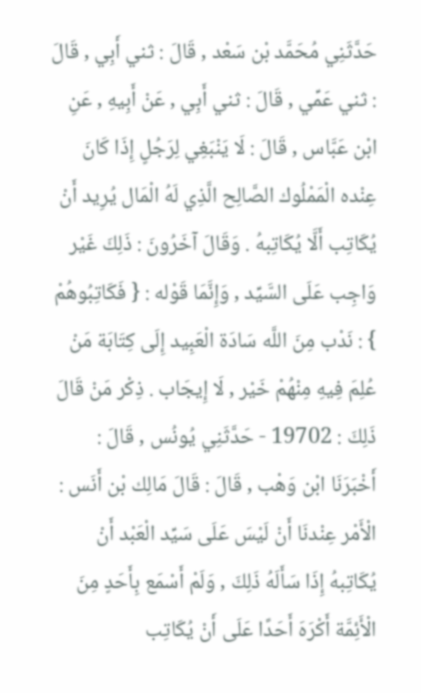حَدَّثَنِي مُحَمَّد بْن سَعْد , قَالَ : ثني أَبِي , قَالَ : ثني عَمِّي , قَالَ : ثني أَبِي , عَنْ أَبِيهِ , عَنِ ابْن عَبَّاس , قَالَ : لَا يَنْبَغِي لِرَجُلٍ إِذَا كَانَ عِنْده الْمَمْلُوك الصَّالِح الَّذِي لَهُ الْمَال يُرِيد أَنْ يُكَاتِب أَلَّا يُكَاتِبهُ . وَقَالَ آخَرُونَ : ذَلِكَ غَيْر وَاجِب عَلَى السَّيِّد , وَإِنَّمَا قَوْله : { فَكَاتِبُوهُمْ } : نَدْب مِنَ اللَّه سَادَة الْعَبِيد إِلَى كِتَابَة مَنْ عُلِمَ فِيهِ مِنْهُمْ خَيْر , لَا إِيجَاب . ذِكْر مَنْ قَالَ ذَلِكَ : 19702 - حَدَّثَنِي يُونُس , قَالَ : أَخْبَرَنَا ابْن وَهْب , قَالَ : قَالَ مَالِك بْن أَنَس : الْأَمْر عِنْدنَا أَنْ لَيْسَ عَلَى سَيِّد الْعَبْد أَنْ يُكَاتِبهُ إِذَا سَأَلَهُ ذَلِكَ , وَلَمْ أَسْمَع بِأَحَدٍ مِنَ الْأَئِمَّة أَكْرَهَ أَحَدًا عَلَى أَنْ يُكَاتِب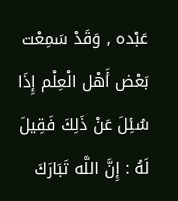عَبْده , وَقَدْ سَمِعْت بَعْض أَهْل الْعِلْم إِذَا سُئِلَ عَنْ ذَلِكَ فَقِيلَ لَهُ : إِنَّ اللَّه تَبَارَكَ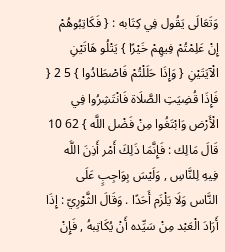وَتَعَالَى يَقُول فِي كِتَابه : { فَكَاتِبُوهُمْ إِنْ عَلِمْتُمْ فِيهِمْ خَيْرًا } يَتْلُو هَاتَيْنِ الْآيَتَيْنِ { وَإِذَا حَلَلْتُمْ فَاصْطَادُوا } 5 2 { فَإِذَا قُضِيَتِ الصَّلَاة فَانْتَشِرُوا فِي الْأَرْض وَابْتَغُوا مِنْ فَضْل اللَّه } 62 10 قَالَ مَالِك : فَإِنَّمَا ذَلِكَ أَمْر أَذِنَ اللَّه فِيهِ لِلنَّاسِ , وَلَيْسَ بِوَاجِبٍ عَلَى النَّاس وَلَا يَلْزَم أَحَدًا . وَقَالَ الثَّوْرِيّ : إِذَا أَرَادَ الْعَبْد مِنْ سَيِّده أَنْ يُكَاتِبهُ , فَإِنْ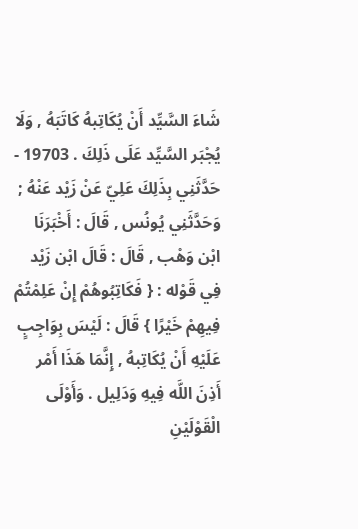شَاءَ السَّيِّد أَنْ يُكَاتِبهُ كَاتَبَهُ , وَلَا يُجْبَر السَّيِّد عَلَى ذَلِكَ . 19703 - حَدَّثَنِي بِذَلِكَ عَلِيّ عَنْ زَيْد عَنْهُ ; وَحَدَّثَنِي يُونُس , قَالَ : أَخْبَرَنَا ابْن وَهْب , قَالَ : قَالَ ابْن زَيْد فِي قَوْله : { فَكَاتِبُوهُمْ إِنْ عَلِمْتُمْ فِيهِمْ خَيْرًا } قَالَ : لَيْسَ بِوَاجِبٍ عَلَيْهِ أَنْ يُكَاتِبهُ , إِنَّمَا هَذَا أَمْر أَذِنَ اللَّه فِيهِ وَدَلِيل . وَأَوْلَى الْقَوْلَيْنِ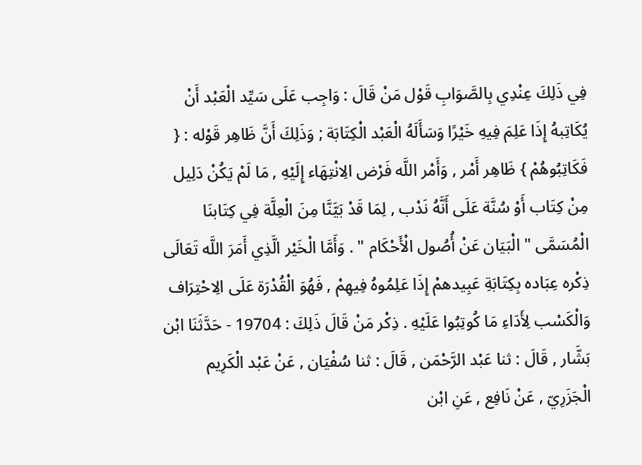فِي ذَلِكَ عِنْدِي بِالصَّوَابِ قَوْل مَنْ قَالَ : وَاجِب عَلَى سَيِّد الْعَبْد أَنْ يُكَاتِبهُ إِذَا عَلِمَ فِيهِ خَيْرًا وَسَأَلَهُ الْعَبْد الْكِتَابَة ; وَذَلِكَ أَنَّ ظَاهِر قَوْله : { فَكَاتِبُوهُمْ } ظَاهِر أَمْر , وَأَمْر اللَّه فَرْض الِانْتِهَاء إِلَيْهِ , مَا لَمْ يَكُنْ دَلِيل مِنْ كِتَاب أَوْ سُنَّة عَلَى أَنَّهُ نَدْب , لِمَا قَدْ بَيَّنَّا مِنَ الْعِلَّة فِي كِتَابنَا الْمُسَمَّى " الْبَيَان عَنْ أُصُول الْأَحْكَام " . وَأَمَّا الْخَيْر الَّذِي أَمَرَ اللَّه تَعَالَى ذِكْره عِبَاده بِكِتَابَةِ عَبِيدهمْ إِذَا عَلِمُوهُ فِيهِمْ , فَهُوَ الْقُدْرَة عَلَى الِاحْتِرَاف وَالْكَسْب لِأَدَاءِ مَا كُوتِبُوا عَلَيْهِ . ذِكْر مَنْ قَالَ ذَلِكَ : 19704 - حَدَّثَنَا ابْن بَشَّار , قَالَ : ثنا عَبْد الرَّحْمَن , قَالَ : ثنا سُفْيَان , عَنْ عَبْد الْكَرِيم الْجَزَرِيّ , عَنْ نَافِع , عَنِ ابْن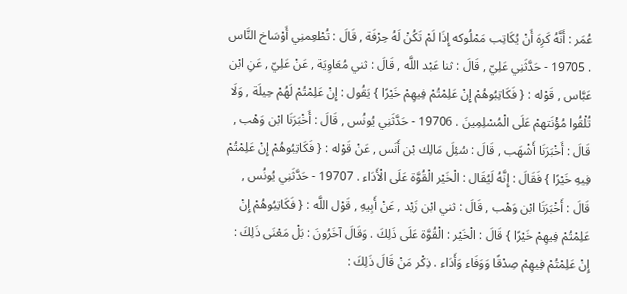عُمَر : أَنَّهُ كَرِهَ أَنْ يُكَاتِب مَمْلُوكه إِذَا لَمْ تَكُنْ لَهُ حِرْفَة , قَالَ : تُطْعِمنِي أَوْسَاخ النَّاس . 19705 - حَدَّثَنِي عَلِيّ , قَالَ : ثنا عَبْد اللَّه , قَالَ : ثني مُعَاوِيَة , عَنْ عَلِيّ , عَنِ ابْن عَبَّاس , قَوْله : { فَكَاتِبُوهُمْ إِنْ عَلِمْتُمْ فِيهِمْ خَيْرًا } يَقُول : إِنْ عَلِمْتُمْ لَهُمْ حِيلَة , وَلَا تُلْقُوا مُؤْنَتهمْ عَلَى الْمُسْلِمِينَ . 19706 - حَدَّثَنِي يُونُس , قَالَ : أَخْبَرَنَا ابْن وَهْب , قَالَ : أَخْبَرَنَا أَشْهَب , قَالَ : سُئِلَ مَالِك بْن أَنَس , عَنْ قَوْله : { فَكَاتِبُوهُمْ إِنْ عَلِمْتُمْ فِيهِ خَيْرًا } فَقَالَ : إِنَّهُ لَيُقَال : الْخَيْر الْقُوَّة عَلَى الْأَدَاء . 19707 - حَدَّثَنِي يُونُس , قَالَ : أَخْبَرَنَا ابْن وَهْب , قَالَ : ثني ابْن زَيْد , عَنْ أَبِيهِ , قَوْل اللَّه : { فَكَاتِبُوهُمْ إِنْ عَلِمْتُمْ فِيهِمْ خَيْرًا } قَالَ : الْخَيْر : الْقُوَّة عَلَى ذَلِكَ . وَقَالَ آخَرُونَ : بَلْ مَعْنَى ذَلِكَ : إِنْ عَلِمْتُمْ فِيهِمْ صِدْقًا وَوَفَاء وَأَدَاء . ذِكْر مَنْ قَالَ ذَلِكَ :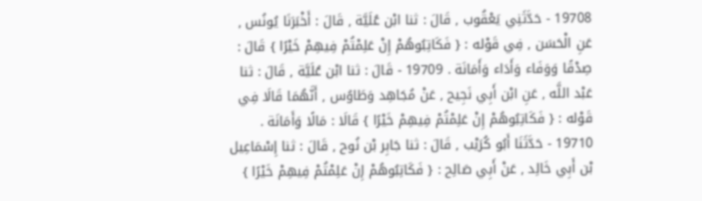19708 - حَدَّثَنِي يَعْقُوب , قَالَ : ثنا ابْن عُلَيَّة , قَالَ : أَخْبَرَنَا يُونُس , عَنِ الْحَسَن , فِي قَوْله : { فَكَاتِبُوهُمْ إِنْ عَلِمْتُمْ فِيهِمْ خَيْرًا } قَالَ : صِدْقًا وَوَفَاء وَأَدَاء وَأَمَانَة . 19709 - قَالَ : ثنا ابْن عُلَيَّة , قَالَ : ثنا عَبْد اللَّه , عَنِ ابْن أَبِي نَجِيح , عَنْ مُجَاهِد وَطَاوُس , أَنَّهُمَا قَالَا فِي قَوْله : { فَكَاتِبُوهُمْ إِنْ عَلِمْتُمْ فِيهِمْ خَيْرًا } قَالَا : مَالًا وَأَمَانَة . 19710 - حَدَّثَنَا أَبُو كُرَيْب , قَالَ : ثنا جَابِر بْن نُوح , قَالَ : ثنا إِسْمَاعِيل بْن أَبِي خَالِد , عَنْ أَبِي صَالِح : { فَكَاتِبُوهُمْ إِنْ عَلِمْتُمْ فِيهِمْ خَيْرًا }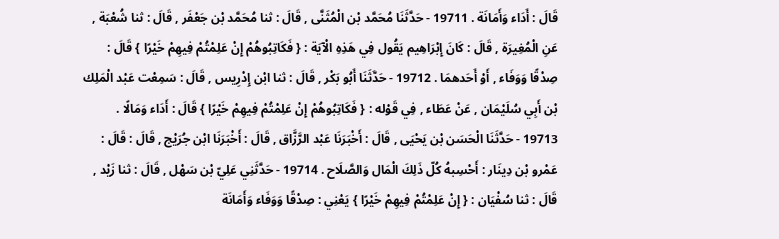قَالَ : أَدَاء وَأَمَانَة . 19711 - حَدَّثَنَا مُحَمَّد بْن الْمُثَنَّى , قَالَ : ثنا مُحَمَّد بْن جَعْفَر , قَالَ : ثنا شُعْبَة , عَنِ الْمُغِيرَة , قَالَ : كَانَ إِبْرَاهِيم يَقُول فِي هَذِهِ الْآيَة : { فَكَاتِبُوهُمْ إِنْ عَلِمْتُمْ فِيهِمْ خَيْرًا } قَالَ : صِدْقًا وَوَفَاء , أَوْ أَحَدهمَا . 19712 - حَدَّثَنَا أَبُو بَكْر , قَالَ : ثنا ابْن إِدْرِيس , قَالَ : سَمِعْت عَبْد الْمَلِك بْن أَبِي سُلَيْمَان , عَنْ عَطَاء , فِي قَوْله : { فَكَاتِبُوهُمْ إِنْ عَلِمْتُمْ فِيهِمْ خَيْرًا } قَالَ : أَدَاء وَمَالًا . 19713 - حَدَّثَنَا الْحَسَن بْن يَحْيَى , قَالَ : أَخْبَرَنَا عَبْد الرَّزَّاق , قَالَ : أَخْبَرَنَا ابْن جُرَيْج , قَالَ : قَالَ : عَمْرو بْن دِينَار : أَحْسِبهُ كُلّ ذَلِكَ الْمَال وَالصَّلَاح . 19714 - حَدَّثَنِي عَلِيّ بْن سَهْل , قَالَ : ثنا زَيْد , قَالَ : ثنا سُفْيَان : { إِنْ عَلِمْتُمْ فِيهِمْ خَيْرًا } يَعْنِي : صِدْقًا وَوَفَاء وَأَمَانَة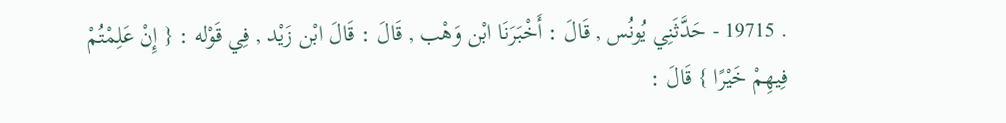. 19715 - حَدَّثَنِي يُونُس , قَالَ : أَخْبَرَنَا ابْن وَهْب , قَالَ : قَالَ ابْن زَيْد , فِي قَوْله : { إِنْ عَلِمْتُمْ فِيهِمْ خَيْرًا } قَالَ :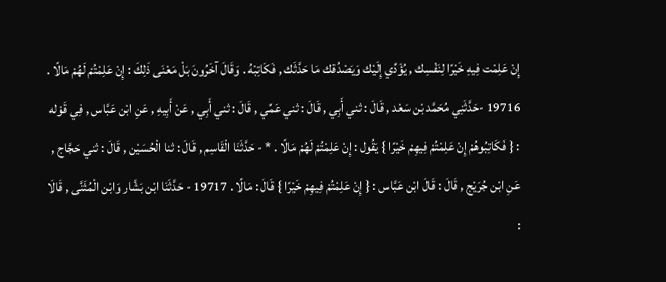إِنْ عَلِمْت فِيهِ خَيْرًا لِنَفْسِك , يُؤَدِّي إِلَيْك وَيَصْدُقك مَا حَدَّثَك , فَكَاتِبْهُ . وَقَالَ آخَرُونَ بَلْ مَعْنَى ذَلِكَ : إِنْ عَلِمْتُمْ لَهُمْ مَالًا . 19716 -حَدَّثَنِي مُحَمَّد بْن سَعْد , قَالَ : ثني أَبِي , قَالَ : ثني عَمِّي , قَالَ : ثني أَبِي , عَنْ أَبِيهِ , عَنِ ابْن عَبَّاس , فِي قَوْله : { فَكَاتِبُوهُمْ إِنْ عَلِمْتُمْ فِيهِمْ خَيْرًا } يَقُول : إِنْ عَلِمْتُمْ لَهُمْ مَالًا . * - حَدَّثَنَا الْقَاسِم , قَالَ : ثنا الْحُسَيْن , قَالَ : ثني حَجَّاج , عَنِ ابْن جُرَيْج , قَالَ : قَالَ ابْن عَبَّاس : { إِنْ عَلِمْتُمْ فِيهِمْ خَيْرًا } قَالَ : مَالًا . 19717 - حَدَّثَنَا ابْن بَشَّار وَابْن الْمُثَنَّى , قَالَا :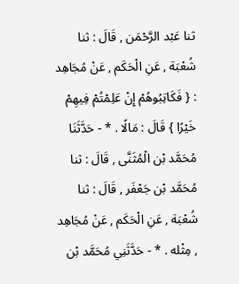ثنا عَبْد الرَّحْمَن , قَالَ : ثنا شُعْبَة , عَنِ الْحَكَم , عَنْ مُجَاهِد : { فَكَاتِبُوهُمْ إِنْ عَلِمْتُمْ فِيهِمْ خَيْرًا } قَالَ : مَالًا . * - حَدَّثَنَا مُحَمَّد بْن الْمُثَنَّى , قَالَ : ثنا مُحَمَّد بْن جَعْفَر , قَالَ : ثنا شُعْبَة , عَنِ الْحَكَم , عَنْ مُجَاهِد , مِثْله . * - حَدَّثَنِي مُحَمَّد بْن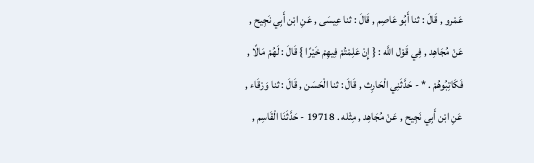عَمْرو , قَالَ : ثنا أَبُو عَاصِم , قَالَ : ثنا عِيسَى , عَنِ ابْن أَبِي نَجِيح , عَنْ مُجَاهِد , فِي قَوْل اللَّه : { إِنْ عَلِمْتُمْ فِيهِمْ خَيْرًا } قَالَ : لَهُمْ مَالًا , فَكَاتِبُوهُمْ . * - حَدَّثَنِي الْحَارِث , قَالَ : ثنا الْحَسَن , قَالَ : ثنا وَرْقَاء , عَنِ ابْن أَبِي نَجِيح , عَنْ مُجَاهِد , مِثْله . 19718 - حَدَّثَنَا الْقَاسِم ,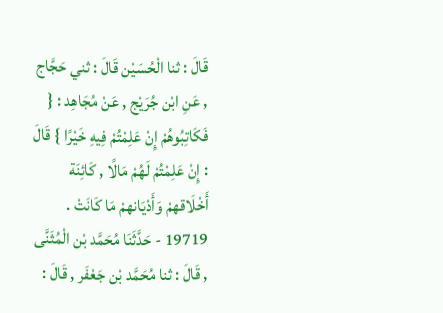قَالَ : ثنا الْحُسَيْن قَالَ : ثني حَجَّاج , عَنِ ابْن جُرَيْج , عَنْ مُجَاهِد : { فَكَاتِبُوهُمْ إِنْ عَلِمْتُمْ فِيهِ خَيْرًا } قَالَ : إِنْ عَلِمْتُمْ لَهُمْ مَالًا , كَائِنَة أَخْلَاقهمْ وَأَدْيَانهمْ مَا كَانَتْ . 19719 - حَدَّثَنَا مُحَمَّد بْن الْمُثَنَّى , قَالَ : ثنا مُحَمَّد بْن جَعْفَر , قَالَ :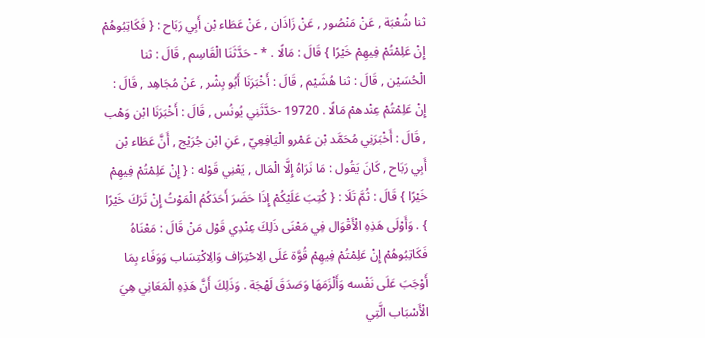ثنا شُعْبَة , عَنْ مَنْصُور , عَنْ زَاذَان , عَنْ عَطَاء بْن أَبِي رَبَاح : { فَكَاتِبُوهُمْ إِنْ عَلِمْتُمْ فِيهِمْ خَيْرًا } قَالَ : مَالًا . * - حَدَّثَنَا الْقَاسِم , قَالَ : ثنا الْحُسَيْن , قَالَ : ثنا هُشَيْم , قَالَ : أَخْبَرَنَا أَبُو بِشْر , عَنْ مُجَاهِد , قَالَ : إِنْ عَلِمْتُمْ عِنْدهمْ مَالًا . 19720 -حَدَّثَنِي يُونُس , قَالَ : أَخْبَرَنَا ابْن وَهْب , قَالَ : أَخْبَرَنِي مُحَمَّد بْن عَمْرو الْيَافِعِيّ , عَنِ ابْن جُرَيْج , أَنَّ عَطَاء بْن أَبِي رَبَاح , كَانَ يَقُول : مَا نَرَاهُ إِلَّا الْمَال , يَعْنِي قَوْله : { إِنْ عَلِمْتُمْ فِيهِمْ خَيْرًا } قَالَ : ثُمَّ تَلَا : { كُتِبَ عَلَيْكُمْ إِذَا حَضَرَ أَحَدَكُمُ الْمَوْتُ إِنْ تَرَكَ خَيْرًا } . وَأَوْلَى هَذِهِ الْأَقْوَال فِي مَعْنَى ذَلِكَ عِنْدِي قَوْل مَنْ قَالَ : مَعْنَاهُ فَكَاتِبُوهُمْ إِنْ عَلِمْتُمْ فِيهِمْ قُوَّة عَلَى الِاحْتِرَاف وَالِاكْتِسَاب وَوَفَاء بِمَا أَوْجَبَ عَلَى نَفْسه وَأَلْزَمَهَا وَصَدَقَ لَهْجَة . وَذَلِكَ أَنَّ هَذِهِ الْمَعَانِي هِيَ الْأَسْبَاب الَّتِي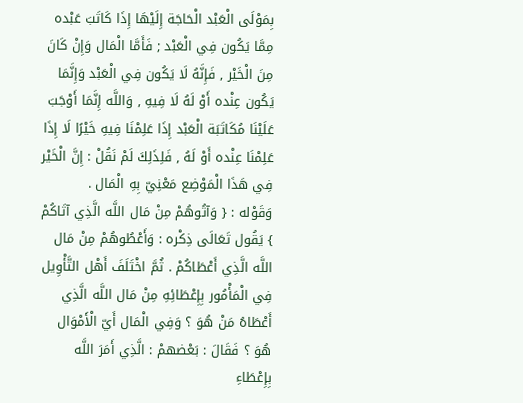بِمَوْلَى الْعَبْد الْحَاجَة إِلَيْهَا إِذَا كَاتَبَ عَبْده مِمَّا يَكُون فِي الْعَبْد ; فَأَمَّا الْمَال وَإِنْ كَانَ مِنَ الْخَيْر , فَإِنَّهُ لَا يَكُون فِي الْعَبْد وَإِنَّمَا يَكُون عِنْده أَوْ لَهُ لَا فِيهِ , وَاللَّه إِنَّمَا أَوْجَبَ عَلَيْنَا مُكَاتَبَة الْعَبْد إِذَا عَلِمْنَا فِيهِ خَيْرًا لَا إِذَا عَلِمْنَا عِنْده أَوْ لَهُ , فَلِذَلِكَ لَمْ نَقُلْ : إِنَّ الْخَيْر فِي هَذَا الْمَوْضِع مَعْنِيّ بِهِ الْمَال .
وَقَوْله : { وَآتُوهُمْ مِنْ مَال اللَّه الَّذِي آتَاكُمْ } يَقُول تَعَالَى ذِكْره : وَأَعْطُوهُمْ مِنْ مَال اللَّه الَّذِي أَعْطَاكُمْ . ثُمَّ اخْتَلَفَ أَهْل التَّأْوِيل فِي الْمَأْمُور بِإِعْطَائِهِ مِنْ مَال اللَّه الَّذِي أَعْطَاهُ مَنْ هُوَ ؟ وَفِي الْمَال أَيّ الْأَمْوَال هُوَ ؟ فَقَالَ : بَعْضهمْ : الَّذِي أَمَرَ اللَّه بِإِعْطَاءِ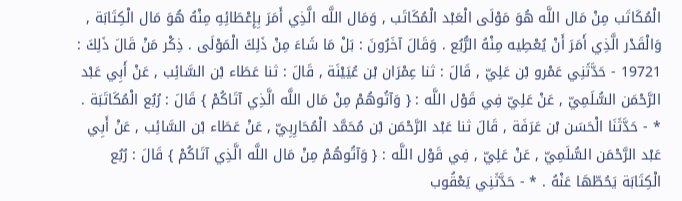الْمُكَاتَب مِنْ مَال اللَّه هُوَ مَوْلَى الْعَبْد الْمُكَاتَب , وَمَال اللَّه الَّذِي أَمَرَ بِإِعْطَائِهِ مِنْهُ هُوَ مَال الْكِتَابَة , وَالْقَدْر الَّذِي أَمَرَ أَنْ يُعْطِيه مِنْهُ الرُّبُع . وَقَالَ آخَرُونَ : بَلْ مَا شَاءَ مِنْ ذَلِكَ الْمَوْلَى . ذِكْر مَنْ قَالَ ذَلِكَ : 19721 - حَدَّثَنِي عَمْرو بْن عَلِيّ , قَالَ : ثنا عِمْرَان بْن عُيَيْنَة , قَالَ : ثنا عَطَاء بْن السَّائِب , عَنْ أَبِي عَبْد الرَّحْمَن السُّلَمِيّ , عَنْ عَلِيّ فِي قَوْل اللَّه : { وَآتُوهُمْ مِنْ مَال اللَّه الَّذِي آتَاكُمْ } قَالَ : رُبُع الْمُكَاتَبَة . * - حَدَّثَنَا الْحَسَن بْن عَرَفَة , قَالَ ثنا عَبْد الرَّحْمَن بْن مُحَمَّد الْمُحَارِبِيّ , عَنْ عَطَاء بْن السَّائِب , عَنْ أَبِي عَبْد الرَّحْمَن السُّلَمِيّ , عَنْ عَلِيّ , فِي قَوْل اللَّه : { وَآتُوهُمْ مِنْ مَال اللَّه الَّذِي آتَاكُمْ } قَالَ : رُبُع الْكِتَابَة يَحُطّهَا عَنْهُ . * - حَدَّثَنِي يَعْقُوب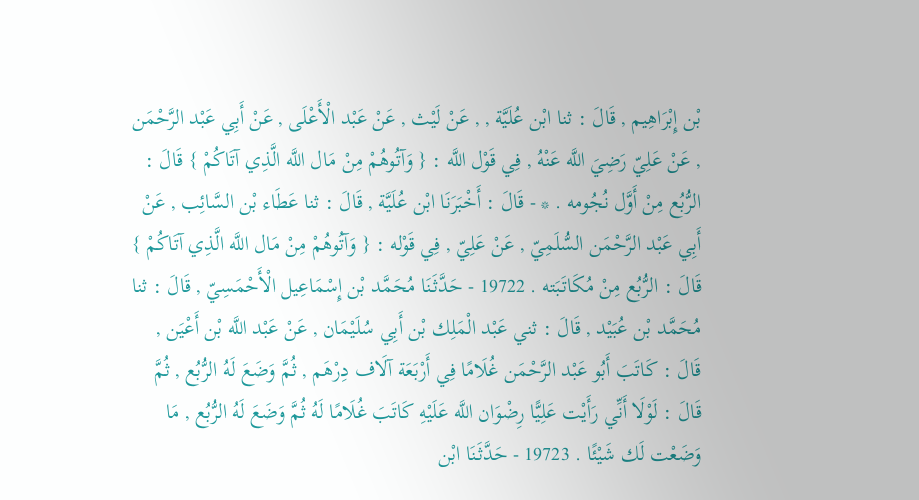بْن إِبْرَاهِيم , قَالَ : ثنا ابْن عُلَيَّة , , عَنْ لَيْث , عَنْ عَبْد الْأَعْلَى , عَنْ أَبِي عَبْد الرَّحْمَن , عَنْ عَلِيّ رَضِيَ اللَّه عَنْهُ , فِي قَوْل اللَّه : { وَآتُوهُمْ مِنْ مَال اللَّه الَّذِي آتَاكُمْ } قَالَ : الرُّبُع مِنْ أَوَّل نُجُومه . * - قَالَ : أَخْبَرَنَا ابْن عُلَيَّة , قَالَ : ثنا عَطَاء بْن السَّائِب , عَنْ أَبِي عَبْد الرَّحْمَن السُّلَمِيّ , عَنْ عَلِيّ , فِي قَوْله : { وَآتُوهُمْ مِنْ مَال اللَّه الَّذِي آتَاكُمْ } قَالَ : الرُّبُع مِنْ مُكَاتَبَته . 19722 - حَدَّثَنَا مُحَمَّد بْن إِسْمَاعِيل الْأَحْمَسِيّ , قَالَ : ثنا مُحَمَّد بْن عُبَيْد , قَالَ : ثني عَبْد الْمَلِك بْن أَبِي سُلَيْمَان , عَنْ عَبْد اللَّه بْن أَعْيَن , قَالَ : كَاتَبَ أَبُو عَبْد الرَّحْمَن غُلَامًا فِي أَرْبَعَة آلَاف دِرْهَم , ثُمَّ وَضَعَ لَهُ الرُّبُع , ثُمَّ قَالَ : لَوْلَا أَنِّي رَأَيْت عَلِيًّا رِضْوَان اللَّه عَلَيْهِ كَاتَبَ غُلَامًا لَهُ ثُمَّ وَضَعَ لَهُ الرُّبُع , مَا وَضَعْت لَك شَيْئًا . 19723 - حَدَّثَنَا ابْن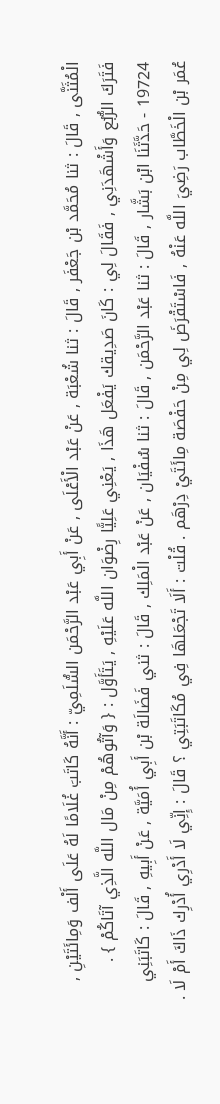الْمُثَنَّى , قَالَ : ثنا مُحَمَّد بْن جَعْفَر , قَالَ : ثنا شُعْبَة , عَنْ عَبْد الْأَعْلَى , عَنْ أَبِي عَبْد الرَّحْمَن السُّلَمِيّ : أَنَّهُ كَاتَبَ غُلَامًا لَهُ عَلَى أَلْف وَمِائَتَيْنِ , فَتَرَكَ الرُّبُع وَأَشْهَدَنِي , فَقَالَ لِي : كَانَ صَدِيقك يَفْعَل هَذَا , يَعْنِي عَلِيًّا رِضْوَان اللَّه عَلَيْهِ , يَتَأَوَّل : { وَآتُوهُمْ مِنْ مَال اللَّه الَّذِي آتَاكُمْ } . 19724 - حَدَّثَنَا ابْن بَشَّار , قَالَ : ثنا عَبْد الرَّحْمَن , قَالَ : ثنا سُفْيَان , عَنْ عَبْد الْمَلِك , قَالَ : ثني فَضَالَة بْن أَبِي أُمَيَّة , عَنْ أَبِيهِ , قَالَ : كَاتَبَنِي عُمَر بْن الْخَطَّاب رَضِيَ اللَّه عَنْهُ , فَاسْتَقْرَضَ لِي مِنْ حَفْصَة مِائَتَيْ دِرْهَم . قُلْت : أَلَا تَجْعَلهَا فِي مُكَاتَبَتِي ؟ قَالَ : إِنِّي لَا أَدْرِي أُدْرِك ذَاكَ أَمْ لَا .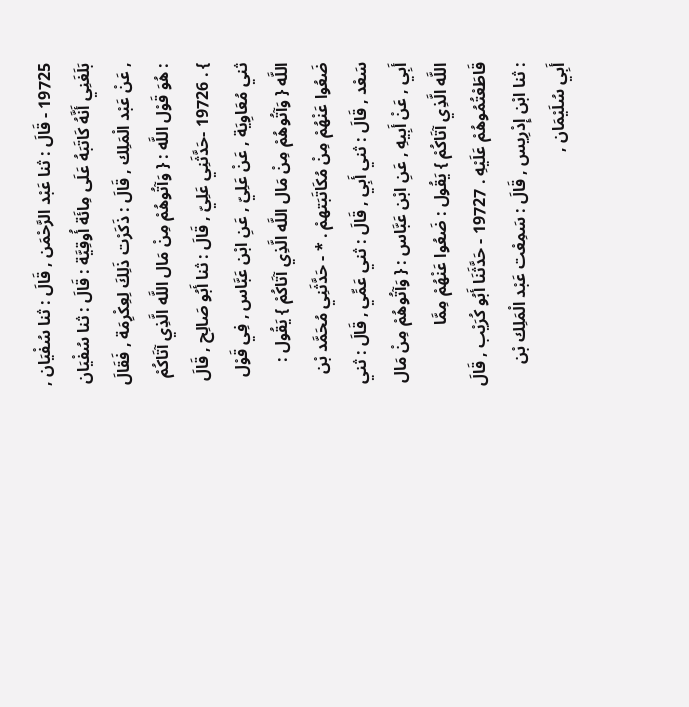19725 - قَالَ : ثنا عَبْد الرَّحْمَن , قَالَ : ثنا سُفْيَان , بَلَغَنِي أَنَّهُ كَاتَبَهُ عَلَى مِائَة أُوقِيَّة : قَالَ : ثنا سُفْيَان , عَنْ عَبْد الْمَلِك , قَالَ : ذَكَرْت ذَلِكَ لِعِكْرِمَة , فَقَالَ : هُوَ قَوْل اللَّه : { وَآتُوهُمْ مِنْ مَال اللَّه الَّذِي آتَاكُمْ } . 19726 -حَدَّثَنِي عَلِيّ , قَالَ : ثنا أَبُو صَالِح , قَالَ ثني مُعَاوِيَة , عَنْ عَلِيّ , عَنِ ابْن عَبَّاس , فِي قَوْل اللَّه { وَآتُوهُمْ مِنْ مَال اللَّه الَّذِي آتَاكُمْ } يَقُول : ضَعُوا عَنْهُمْ مِنْ مُكَاتَبَتهمْ . * - حَدَّثَنِي مُحَمَّد بْن سَعْد , قَالَ : ثني أَبِي , قَالَ : ثني عَمِّي , قَالَ : ثني أَبِي , عَنْ أَبِيهِ , عَنِ ابْن عَبَّاس : { وَآتُوهُمْ مِنْ مَال اللَّه الَّذِي آتَاكُمْ } يَقُول : ضَعُوا عَنْهُمْ مِمَّا قَاطَعْتُمُوهُمْ عَلَيْهِ . 19727 - حَدَّثَنَا أَبُو كُرَيْب , قَالَ : ثنا ابْن إِدْرِيس , قَالَ : سَمِعْت عَبْد الْمَلِك بْن أَبِي سُلَيْمَان ,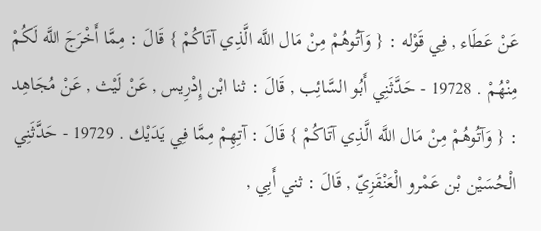عَنْ عَطَاء , فِي قَوْله : { وَآتُوهُمْ مِنْ مَال اللَّه الَّذِي آتَاكُمْ } قَالَ : مِمَّا أَخْرَجَ اللَّه لَكُمْ مِنْهُمْ . 19728 - حَدَّثَنِي أَبُو السَّائِب , قَالَ : ثنا ابْن إِدْرِيس , عَنْ لَيْث , عَنْ مُجَاهِد : { وَآتُوهُمْ مِنْ مَال اللَّه الَّذِي آتَاكُمْ } قَالَ : آتِهِمْ مِمَّا فِي يَدَيْك . 19729 - حَدَّثَنِي الْحُسَيْن بْن عَمْرو الْعَنْقَزِيّ , قَالَ : ثني أَبِي ,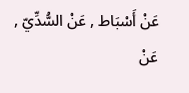عَنْ أَسْبَاط , عَنْ السُّدِّيّ , عَنْ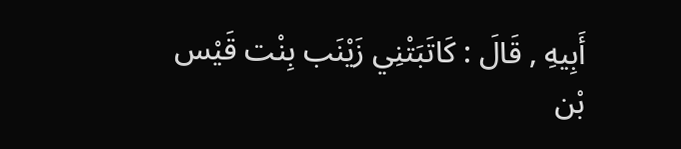أَبِيهِ , قَالَ : كَاتَبَتْنِي زَيْنَب بِنْت قَيْس بْن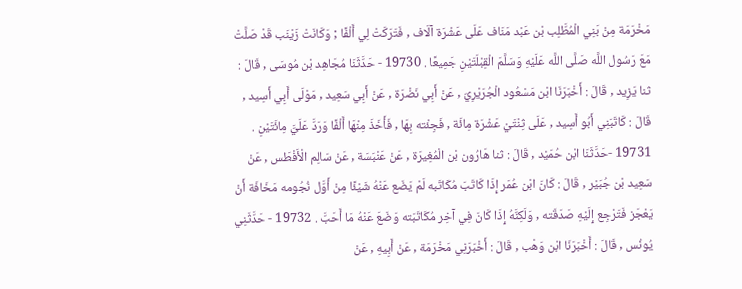مَخْرَمَة مِنْ بَنِي الْمُطَّلِب بْن عَبْد مَنَاف عَلَى عَشْرَة آلَاف , فَتَرَكَتْ لِي أَلْفًا ; وَكَانَتْ زَيْنَب قَدْ صَلَّتْ مَعَ رَسُول اللَّه صَلَّى اللَّه عَلَيْهِ وَسَلَّمَ الْقِبْلَتَيْنِ جَمِيعًا . 19730 - حَدَّثَنَا مُجَاهِد بْن مُوسَى , قَالَ : ثنا يَزِيد , قَالَ : أَخْبَرَنَا ابْن مَسْعُود الْجُرَيْرِيّ , عَنْ أَبِي نَضْرَة , عَنْ أَبِي سَعِيد , مَوْلَى أَبِي أَسِيد , قَالَ : كَاتَبَنِي أَبُو أَسِيد , عَلَى ثِنْتَيْ عَشْرَة مِائَة , فَجِئْته بِهَا , فَأَخَذَ مِنْهَا أَلْفًا وَرَدَّ عَلَيَّ مِائَتَيْنِ . 19731 -حَدَّثَنَا ابْن حُمَيْد , قَالَ : ثنا هَارُون بْن الْمُغِيرَة , عَنْ عَنْبَسَة , عَنْ سَالِم الْأَفْطَس , عَنْ سَعِيد بْن جُبَيْر , قَالَ : كَانَ ابْن عُمَر إِذَا كَاتَبَ مُكَاتَبه لَمْ يَضَع عَنْهُ شَيْئًا مِنْ أَوَّل نُجُومه مَخَافَة أَنْ يَعْجَز فَتَرْجِع إِلَيْهِ صَدَقَته , وَلَكِنَّهُ إِذَا كَانَ فِي آخِر مُكَاتَبَته وَضَعَ عَنْهُ مَا أَحَبَّ . 19732 - حَدَّثَنِي يُونُس , قَالَ : أَخْبَرَنَا ابْن وَهْب , قَالَ : أَخْبَرَنِي مَخْرَمَة , عَنْ أَبِيهِ , عَنْ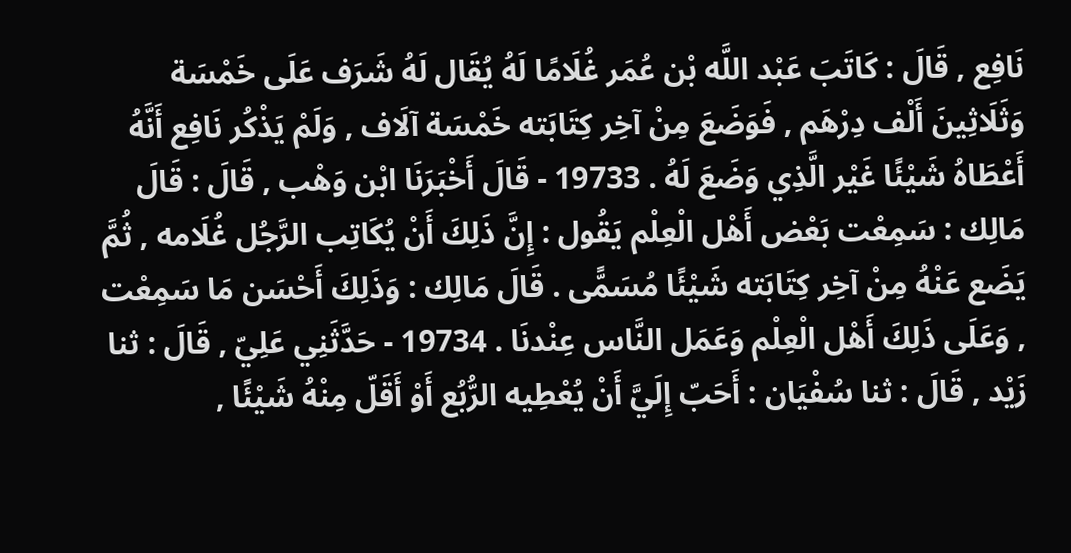نَافِع , قَالَ : كَاتَبَ عَبْد اللَّه بْن عُمَر غُلَامًا لَهُ يُقَال لَهُ شَرَف عَلَى خَمْسَة وَثَلَاثِينَ أَلْف دِرْهَم , فَوَضَعَ مِنْ آخِر كِتَابَته خَمْسَة آلَاف , وَلَمْ يَذْكُر نَافِع أَنَّهُ أَعْطَاهُ شَيْئًا غَيْر الَّذِي وَضَعَ لَهُ . 19733 - قَالَ أَخْبَرَنَا ابْن وَهْب , قَالَ : قَالَ مَالِك : سَمِعْت بَعْض أَهْل الْعِلْم يَقُول : إِنَّ ذَلِكَ أَنْ يُكَاتِب الرَّجُل غُلَامه , ثُمَّ يَضَع عَنْهُ مِنْ آخِر كِتَابَته شَيْئًا مُسَمًّى . قَالَ مَالِك : وَذَلِكَ أَحْسَن مَا سَمِعْت , وَعَلَى ذَلِكَ أَهْل الْعِلْم وَعَمَل النَّاس عِنْدنَا . 19734 - حَدَّثَنِي عَلِيّ , قَالَ : ثنا زَيْد , قَالَ : ثنا سُفْيَان : أَحَبّ إِلَيَّ أَنْ يُعْطِيه الرُّبُع أَوْ أَقَلّ مِنْهُ شَيْئًا ,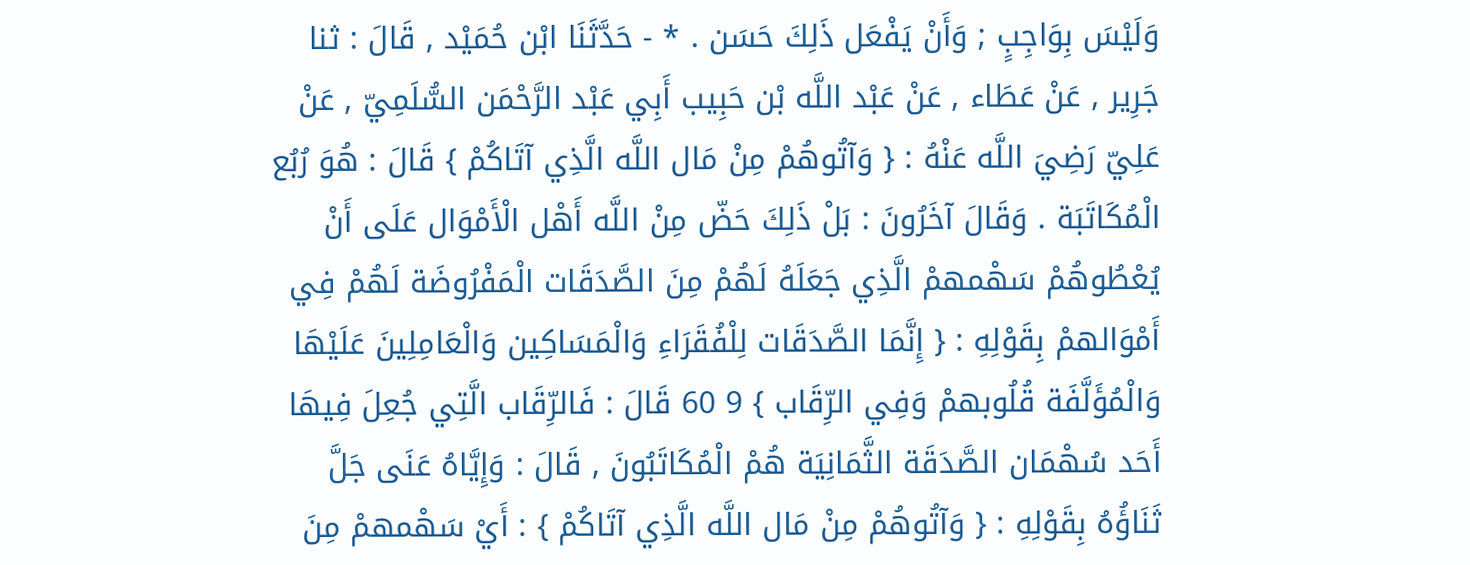وَلَيْسَ بِوَاجِبٍ ; وَأَنْ يَفْعَل ذَلِكَ حَسَن . * - حَدَّثَنَا ابْن حُمَيْد , قَالَ : ثنا جَرِير , عَنْ عَطَاء , عَنْ عَبْد اللَّه بْن حَبِيب أَبِي عَبْد الرَّحْمَن السُّلَمِيّ , عَنْ عَلِيّ رَضِيَ اللَّه عَنْهُ : { وَآتُوهُمْ مِنْ مَال اللَّه الَّذِي آتَاكُمْ } قَالَ : هُوَ رُبُع الْمُكَاتَبَة . وَقَالَ آخَرُونَ : بَلْ ذَلِكَ حَضّ مِنْ اللَّه أَهْل الْأَمْوَال عَلَى أَنْ يُعْطُوهُمْ سَهْمهمْ الَّذِي جَعَلَهُ لَهُمْ مِنَ الصَّدَقَات الْمَفْرُوضَة لَهُمْ فِي أَمْوَالهمْ بِقَوْلِهِ : { إِنَّمَا الصَّدَقَات لِلْفُقَرَاءِ وَالْمَسَاكِين وَالْعَامِلِينَ عَلَيْهَا وَالْمُؤَلَّفَة قُلُوبهمْ وَفِي الرِّقَاب } 9 60 قَالَ : فَالرِّقَاب الَّتِي جُعِلَ فِيهَا أَحَد سُهْمَان الصَّدَقَة الثَّمَانِيَة هُمْ الْمُكَاتَبُونَ , قَالَ : وَإِيَّاهُ عَنَى جَلَّ ثَنَاؤُهُ بِقَوْلِهِ : { وَآتُوهُمْ مِنْ مَال اللَّه الَّذِي آتَاكُمْ } : أَيْ سَهْمهمْ مِنَ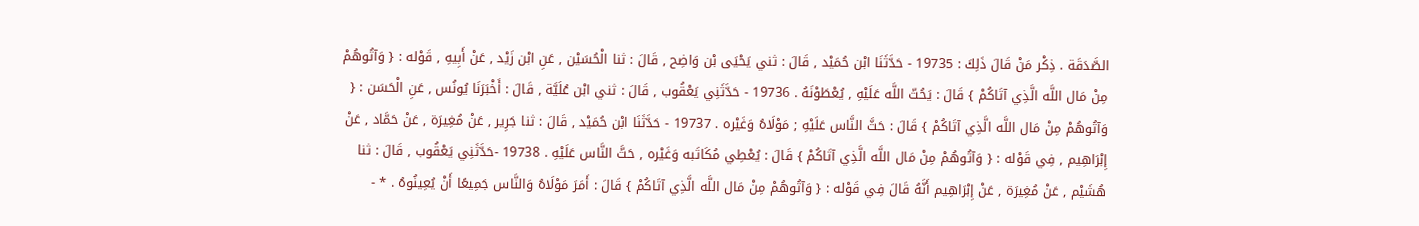الصَّدَقَة . ذِكْر مَنْ قَالَ ذَلِكَ : 19735 - حَدَّثَنَا ابْن حُمَيْد , قَالَ : ثني يَحْيَى بْن وَاضِح , قَالَ : ثنا الْحُسَيْن , عَنِ ابْن زَيْد , عَنْ أَبِيهِ , قَوْله : { وَآتُوهُمْ مِنْ مَال اللَّه الَّذِي آتَاكُمْ } قَالَ : يَحُثّ اللَّه عَلَيْهِ , يُعْطَوْنَهُ . 19736 - حَدَّثَنِي يَعْقُوب , قَالَ : ثني ابْن عُلَيَّة , قَالَ : أَخْبَرَنَا يُونُس , عَنِ الْحَسَن : { وَآتُوهُمْ مِنْ مَال اللَّه الَّذِي آتَاكُمْ } قَالَ : حَثَّ النَّاس عَلَيْهِ ; مَوْلَاهُ وَغَيْره . 19737 - حَدَّثَنَا ابْن حُمَيْد , قَالَ : ثنا جَرِير , عَنْ مُغِيرَة , عَنْ حَمَّاد , عَنْ إِبْرَاهِيم , فِي قَوْله : { وَآتُوهُمْ مِنْ مَال اللَّه الَّذِي آتَاكُمْ } قَالَ : يُعْطِي مُكَاتَبه وَغَيْره , حَثَّ النَّاس عَلَيْهِ . 19738 -حَدَّثَنِي يَعْقُوب , قَالَ : ثنا هُشَيْم , عَنْ مُغِيرَة , عَنْ إِبْرَاهِيم أَنَّهُ قَالَ فِي قَوْله : { وَآتُوهُمْ مِنْ مَال اللَّه الَّذِي آتَاكُمْ } قَالَ : أَمَرَ مَوْلَاهُ وَالنَّاس جَمِيعًا أَنْ يُعِينُوهُ . * -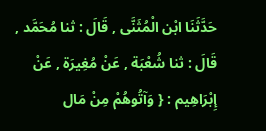حَدَّثَنَا ابْن الْمُثَنَّى , قَالَ : ثنا مُحَمَّد , قَالَ : ثنا شُعْبَة , عَنْ مُغِيرَة , عَنْ إِبْرَاهِيم : { وَآتُوهُمْ مِنْ مَال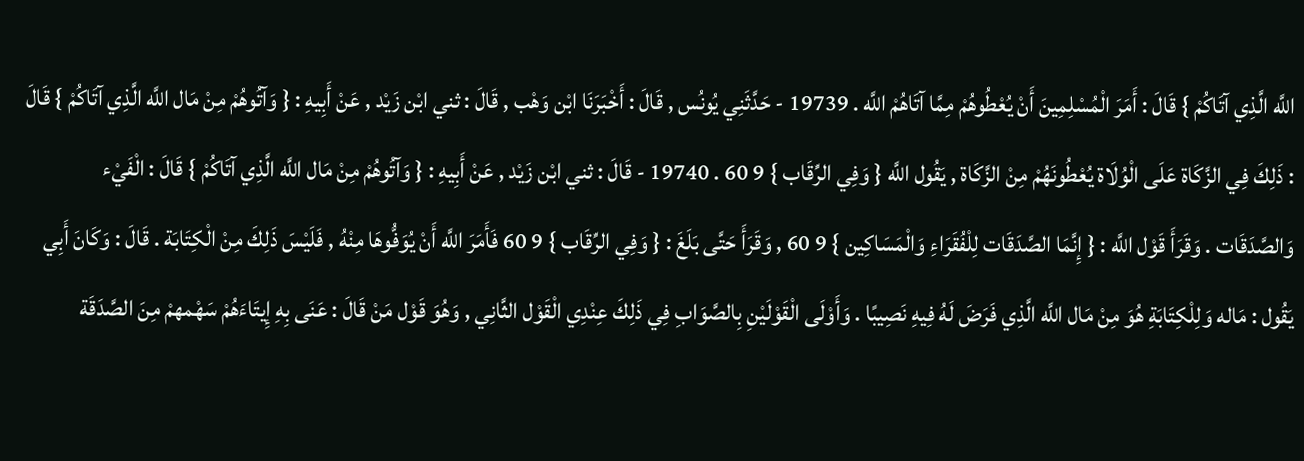اللَّه الَّذِي آتَاكُمْ } قَالَ : أَمَرَ الْمُسْلِمِينَ أَنْ يُعْطُوهُمْ مِمَّا آتَاهُمْ اللَّه . 19739 - حَدَّثَنِي يُونُس , قَالَ : أَخْبَرَنَا ابْن وَهْب , قَالَ : ثني ابْن زَيْد , عَنْ أَبِيهِ : { وَآتُوهُمْ مِنْ مَال اللَّه الَّذِي آتَاكُمْ } قَالَ : ذَلِكَ فِي الزَّكَاة عَلَى الْوُلَاة يُعْطُونَهُمْ مِنْ الزَّكَاة , يَقُول اللَّه { وَفِي الرِّقَاب } 9 60 . 19740 - قَالَ : ثني ابْن زَيْد , عَنْ أَبِيهِ : { وَآتُوهُمْ مِنْ مَال اللَّه الَّذِي آتَاكُمْ } قَالَ : الْفَيْء وَالصَّدَقَات . وَقَرَأَ قَوْل اللَّه : { إِنَّمَا الصَّدَقَات لِلْفُقَرَاءِ وَالْمَسَاكِين } 9 60 , وَقَرَأَ حَتَّى بَلَغَ : { وَفِي الرِّقَاب } 9 60 فَأَمَرَ اللَّه أَنْ يُوَفُّوهَا مِنْهُ , فَلَيْسَ ذَلِكَ مِنْ الْكِتَابَة . قَالَ : وَكَانَ أَبِي يَقُول : مَاله وَلِلْكِتَابَةِ هُوَ مِنْ مَال اللَّه الَّذِي فَرَضَ لَهُ فِيهِ نَصِيبًا . وَأَوْلَى الْقَوْلَيْنِ بِالصَّوَابِ فِي ذَلِكَ عِنْدِي الْقَوْل الثَّانِي , وَهُوَ قَوْل مَنْ قَالَ : عَنَى بِهِ إِيتَاءَهُمْ سَهْمهمْ مِنَ الصَّدَقَة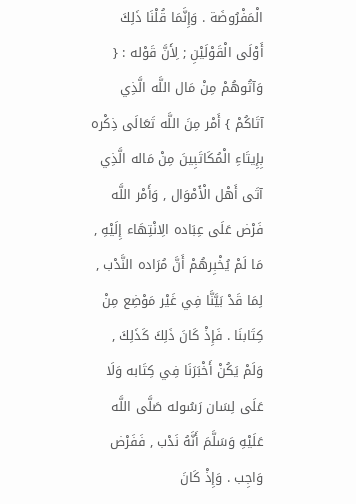الْمَفْرُوضَة . وَإِنَّمَا قُلْنَا ذَلِكَ أَوْلَى الْقَوْلَيْنِ ; لِأَنَّ قَوْله : { وَآتُوهُمْ مِنْ مَال اللَّه الَّذِي آتَاكُمْ } أَمْر مِنَ اللَّه تَعَالَى ذِكْره بِإِيتَاءِ الْمُكَاتَبِينَ مِنْ مَاله الَّذِي آتَى أَهْل الْأَمْوَال , وَأَمْر اللَّه فَرْض عَلَى عِبَاده الِانْتِهَاء إِلَيْهِ , مَا لَمْ يُخْبِرهُمْ أَنَّ مُرَاده النَّدْب , لِمَا قَدْ بَيَّنَّا فِي غَيْر مَوْضِع مِنْ كِتَابنَا . فَإِذْ كَانَ ذَلِكَ كَذَلِكَ , وَلَمْ يَكُنْ أَخْبَرَنَا فِي كِتَابه وَلَا عَلَى لِسَان رَسُوله صَلَّى اللَّه عَلَيْهِ وَسَلَّمَ أَنَّهُ نَدْب , فَفَرْض وَاجِب . وَإِذْ كَانَ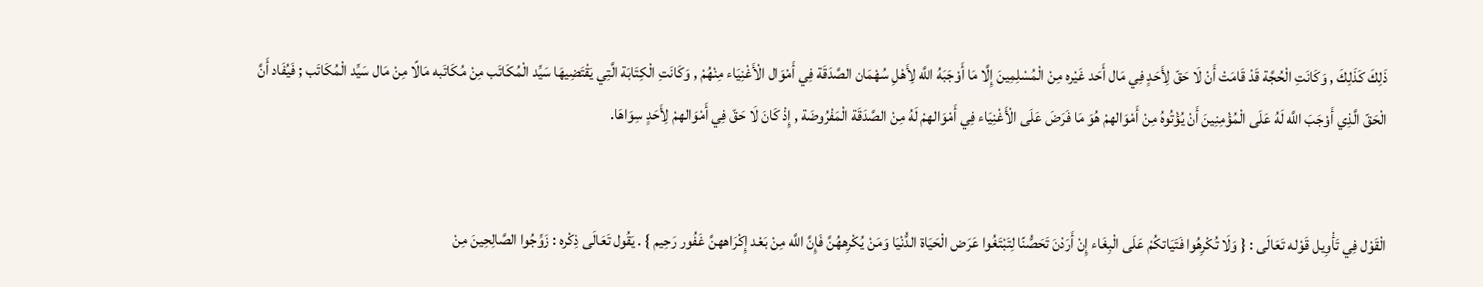ذَلِكَ كَذَلِكَ , وَكَانَتِ الْحُجَّة قَدْ قَامَتْ أَنْ لَا حَقّ لِأَحَدٍ فِي مَال أَحَد غَيْره مِنْ الْمُسْلِمِينَ إِلَّا مَا أَوْجَبَهُ اللَّه لِأَهْلِ سُهْمَان الصَّدَقَة فِي أَمْوَال الْأَغْنِيَاء مِنْهُمْ , وَكَانَتِ الْكِتَابَة الَّتِي يَقْتَضِيهَا سَيِّد الْمُكَاتَب مِنْ مُكَاتَبه مَالًا مِنْ مَال سَيِّد الْمُكَاتَب ; فَيُفَاد أَنَّ الْحَقّ الَّذِي أَوْجَبَ اللَّه لَهُ عَلَى الْمُؤْمِنِينَ أَنْ يُؤْتُوهُ مِنْ أَمْوَالهمْ هُوَ مَا فَرَضَ عَلَى الْأَغْنِيَاء فِي أَمْوَالهمْ لَهُ مِنْ الصَّدَقَة الْمَفْرُوضَة , إِذْ كَانَ لَا حَقّ فِي أَمْوَالهمْ لِأَحَدٍ سِوَاهَا.


الْقَوْل فِي تَأْوِيل قَوْله تَعَالَى : { وَلَا تُكْرِهُوا فَتَيَاتكُمْ عَلَى الْبِغَاء إِنْ أَرَدْنَ تَحَصُّنًا لِتَبْتَغُوا عَرَض الْحَيَاة الدُّنْيَا وَمَنْ يُكْرِههُنَّ فَإِنَّ اللَّه مِنْ بَعْد إِكْرَاههنَّ غَفُور رَحِيم } . يَقُول تَعَالَى ذِكْره : زَوِّجُوا الصَّالِحِينَ مِنْ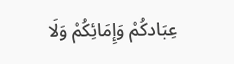عِبَادكُمْ وَإِمَائِكُمْ وَلَا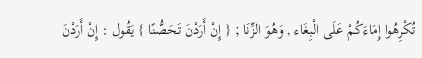تُكْرِهُوا إِمَاءَكُمْ عَلَى الْبِغَاء , وَهُوَ الزِّنَا ; { إِنْ أَرَدْنَ تَحَصُّنًا } يَقُول : إِنْ أَرَدْنَ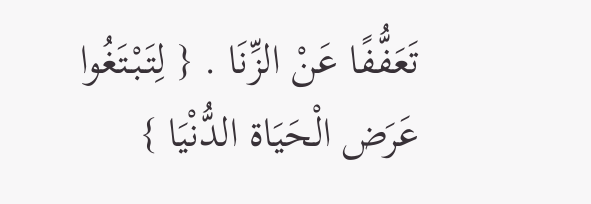تَعَفُّفًا عَنْ الزِّنَا . { لِتَبْتَغُوا عَرَض الْحَيَاة الدُّنْيَا }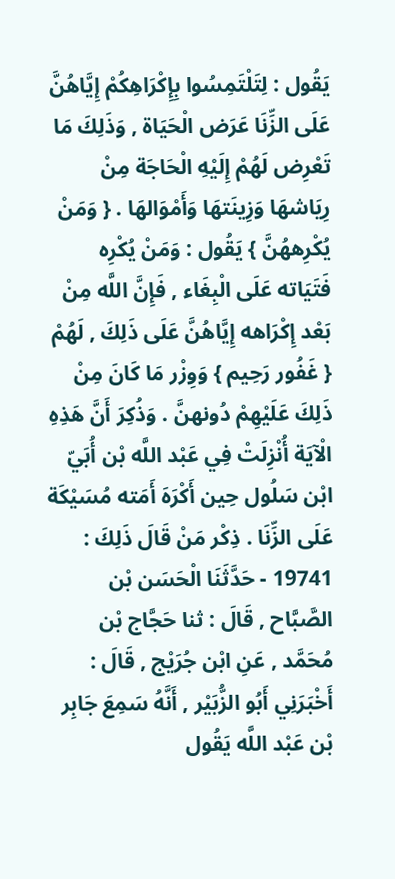يَقُول : لِتَلْتَمِسُوا بِإِكْرَاهِكُمْ إِيَّاهُنَّ عَلَى الزِّنَا عَرَض الْحَيَاة , وَذَلِكَ مَا تَعْرِض لَهُمْ إِلَيْهِ الْحَاجَة مِنْ رِيَاشهَا وَزِينَتهَا وَأَمْوَالهَا . { وَمَنْ يُكْرِههُنَّ } يَقُول : وَمَنْ يُكْرِه فَتَيَاته عَلَى الْبِغَاء , فَإِنَّ اللَّه مِنْ بَعْد إِكْرَاهه إِيَّاهُنَّ عَلَى ذَلِكَ , لَهُمْ { غَفُور رَحِيم } وَوِزْر مَا كَانَ مِنْ ذَلِكَ عَلَيْهِمْ دُونهنَّ . وَذُكِرَ أَنَّ هَذِهِ الْآيَة أُنْزِلَتْ فِي عَبْد اللَّه بْن أُبَيّ ابْن سَلُول حِين أَكْرَهَ أَمَته مُسَيْكَة عَلَى الزِّنَا . ذِكْر مَنْ قَالَ ذَلِكَ : 19741 - حَدَّثَنَا الْحَسَن بْن الصَّبَّاح , قَالَ : ثنا حَجَّاج بْن مُحَمَّد , عَنِ ابْن جُرَيْج , قَالَ : أَخْبَرَنِي أَبُو الزُّبَيْر , أَنَّهُ سَمِعَ جَابِر بْن عَبْد اللَّه يَقُول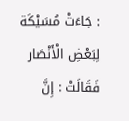: جَاءَتْ مُسَيْكَة لِبَعْضِ الْأَنْصَار فَقَالَتْ : إِنَّ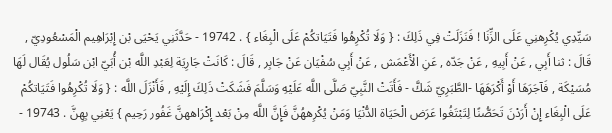سَيِّدِي يُكْرِهنِي عَلَى الزِّنَا ! فَنَزَلَتْ فِي ذَلِكَ : { وَلَا تُكْرِهُوا فَتَيَاتكُمْ عَلَى الْبِغَاء } . 19742 - حَدَّثَنِي يَحْيَى بْن إِبْرَاهِيم الْمَسْعُودِيّ , قَالَ : ثنا أَبِي , عَنْ أَبِيهِ , عَنْ جَدّه , عَنِ الْأَعْمَش , عَنْ أَبِي سُفْيَان عَنْ جَابِر , قَالَ : كَانَتْ جَارِيَة لِعَبْدِ اللَّه بْن أُبَيّ ابْن سَلُول يُقَال لَهَا مُسَيْكَة , فَآجَرَهَا أَوْ أَكْرَهَهَا -الطَّبَرِيّ شَكَّ - فَأَتَتْ النَّبِيّ صَلَّى اللَّه عَلَيْهِ وَسَلَّمَ فَشَكَتْ ذَلِكَ إِلَيْهِ , فَأَنْزَلَ اللَّه : { وَلَا تُكْرِهُوا فَتَيَاتكُمْ عَلَى الْبِغَاء إِنْ أَرَدْنَ تَحَصُّنًا لِتَبْتَغُوا عَرَض الْحَيَاة الدُّنْيَا وَمَنْ يُكْرِههُنَّ فَإِنَّ اللَّه مِنْ بَعْد إِكْرَاههنَّ غَفُور رَحِيم } يَعْنِي بِهِنَّ . 19743 -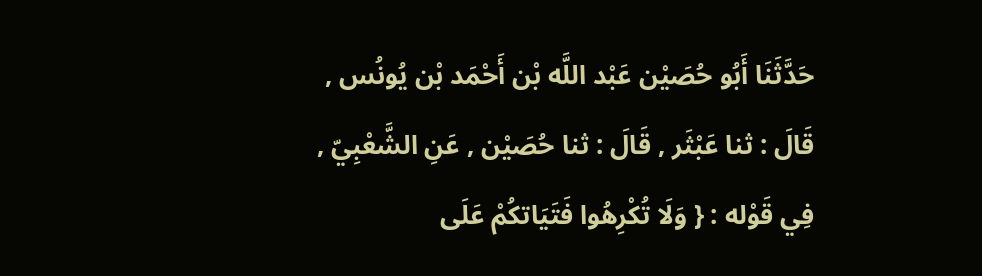حَدَّثَنَا أَبُو حُصَيْن عَبْد اللَّه بْن أَحْمَد بْن يُونُس , قَالَ : ثنا عَبْثَر , قَالَ : ثنا حُصَيْن , عَنِ الشَّعْبِيّ , فِي قَوْله : { وَلَا تُكْرِهُوا فَتَيَاتكُمْ عَلَى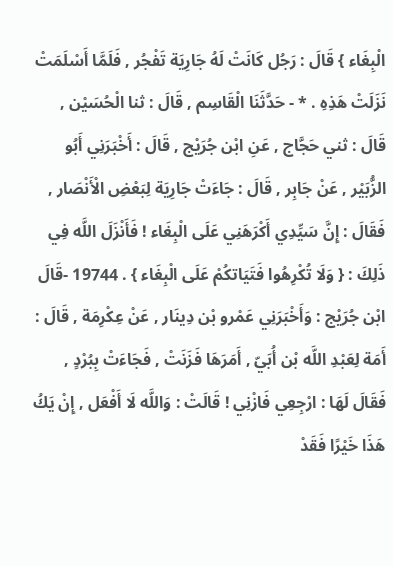الْبِغَاء } قَالَ : رَجُل كَانَتْ لَهُ جَارِيَة تَفْجُر , فَلَمَّا أَسْلَمَتْ نَزَلَتْ هَذِهِ . * - حَدَّثَنَا الْقَاسِم , قَالَ : ثنا الْحُسَيْن , قَالَ : ثني حَجَّاج , عَنِ ابْن جُرَيْج , قَالَ : أَخْبَرَنِي أَبُو الزُّبَيْر , عَنْ جَابِر , قَالَ : جَاءَتْ جَارِيَة لِبَعْضِ الْأَنْصَار , فَقَالَ : إِنَّ سَيِّدِي أَكْرَهَنِي عَلَى الْبِغَاء ! فَأَنْزَلَ اللَّه فِي ذَلِكَ : { وَلَا تُكْرِهُوا فَتَيَاتكُمْ عَلَى الْبِغَاء } . 19744 -قَالَ ابْن جُرَيْج : وَأَخْبَرَنِي عَمْرو بْن دِينَار , عَنْ عِكْرِمَة , قَالَ : أَمَة لِعَبْدِ اللَّه بْن أُبَيّ , أَمَرَهَا فَزَنَتْ , فَجَاءَتْ بِبُرْدٍ , فَقَالَ لَهَا : ارْجِعِي فَازْنِي ! قَالَتْ : وَاللَّه لَا أَفْعَل , إِنْ يَكُ هَذَا خَيْرًا فَقَدْ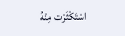اسْتَكْثَرْت مِنْهُ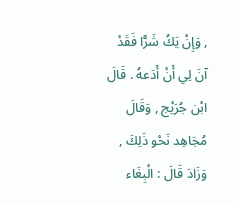, وَإِنْ يَكُ شَرًّا فَقَدْ آنَ لِي أَنْ أَدَعهُ . قَالَ ابْن جُرَيْج , وَقَالَ مُجَاهِد نَحْو ذَلِكَ , وَزَادَ قَالَ : الْبِغَاء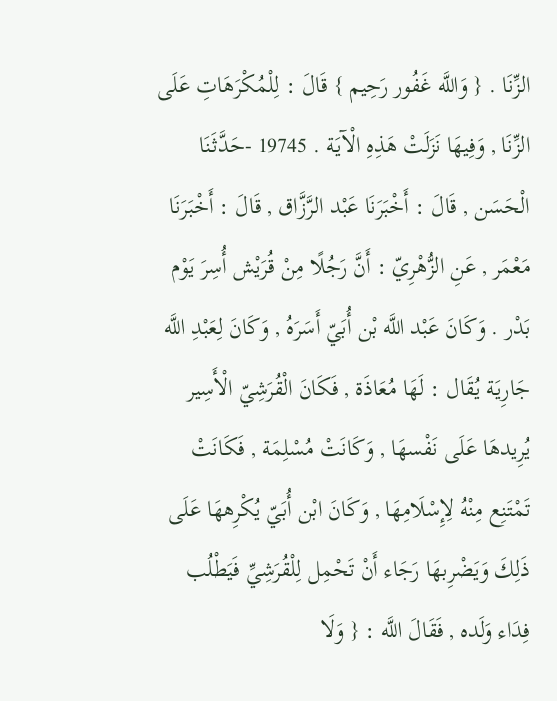الزِّنَا . { وَاللَّه غَفُور رَحِيم } قَالَ : لِلْمُكْرَهَاتِ عَلَى الزِّنَا , وَفِيهَا نَزَلَتْ هَذِهِ الْآيَة . 19745 -حَدَّثَنَا الْحَسَن , قَالَ : أَخْبَرَنَا عَبْد الرَّزَّاق , قَالَ : أَخْبَرَنَا مَعْمَر , عَنِ الزُّهْرِيّ : أَنَّ رَجُلًا مِنْ قُرَيْش أُسِرَ يَوْم بَدْر . وَكَانَ عَبْد اللَّه بْن أُبَيّ أَسَرَهُ , وَكَانَ لِعَبْدِ اللَّه جَارِيَة يُقَال : لَهَا مُعَاذَة , فَكَانَ الْقُرَشِيّ الْأَسِير يُرِيدهَا عَلَى نَفْسهَا , وَكَانَتْ مُسْلِمَة , فَكَانَتْ تَمْتَنِع مِنْهُ لِإِسْلَامِهَا , وَكَانَ ابْن أُبَيّ يُكْرِههَا عَلَى ذَلِكَ وَيَضْرِبهَا رَجَاء أَنْ تَحْمِل لِلْقُرَشِيِّ فَيَطْلُب فِدَاء وَلَده , فَقَالَ اللَّه : { وَلَا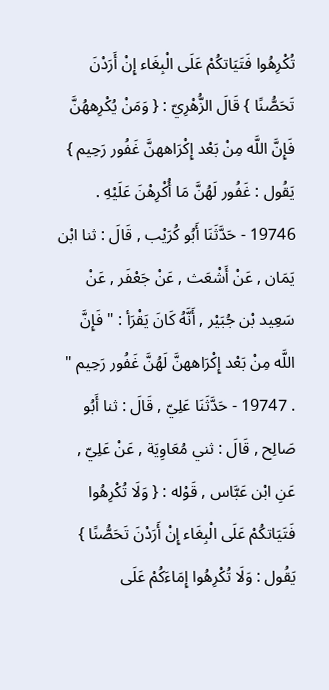تُكْرِهُوا فَتَيَاتكُمْ عَلَى الْبِغَاء إِنْ أَرَدْنَ تَحَصُّنًا } قَالَ الزُّهْرِيّ : { وَمَنْ يُكْرِههُنَّ فَإِنَّ اللَّه مِنْ بَعْد إِكْرَاههنَّ غَفُور رَحِيم } يَقُول : غَفُور لَهُنَّ مَا أُكْرِهْنَ عَلَيْهِ . 19746 - حَدَّثَنَا أَبُو كُرَيْب , قَالَ : ثنا ابْن يَمَان , عَنْ أَشْعَث , عَنْ جَعْفَر , عَنْ سَعِيد بْن جُبَيْر , أَنَّهُ كَانَ يَقْرَأ : " فَإِنَّ اللَّه مِنْ بَعْد إِكْرَاههنَّ لَهُنَّ غَفُور رَحِيم " . 19747 - حَدَّثَنَا عَلِيّ , قَالَ : ثنا أَبُو صَالِح , قَالَ : ثني مُعَاوِيَة , عَنْ عَلِيّ , عَنِ ابْن عَبَّاس , قَوْله : { وَلَا تُكْرِهُوا فَتَيَاتكُمْ عَلَى الْبِغَاء إِنْ أَرَدْنَ تَحَصُّنًا } يَقُول : وَلَا تُكْرِهُوا إِمَاءَكُمْ عَلَى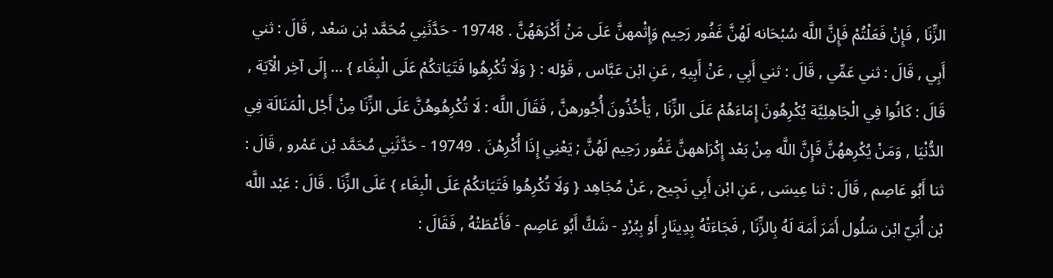الزِّنَا , فَإِنْ فَعَلْتُمْ فَإِنَّ اللَّه سُبْحَانه لَهُنَّ غَفُور رَحِيم وَإِثْمهنَّ عَلَى مَنْ أَكْرَهَهُنَّ . 19748 - حَدَّثَنِي مُحَمَّد بْن سَعْد , قَالَ : ثني أَبِي , قَالَ : ثني عَمِّي , قَالَ : ثني أَبِي , عَنْ أَبِيهِ , عَنِ ابْن عَبَّاس , قَوْله : { وَلَا تُكْرِهُوا فَتَيَاتكُمْ عَلَى الْبِغَاء } ... إِلَى آخِر الْآيَة , قَالَ : كَانُوا فِي الْجَاهِلِيَّة يُكْرِهُونَ إِمَاءَهُمْ عَلَى الزِّنَا , يَأْخُذُونَ أُجُورهنَّ , فَقَالَ اللَّه : لَا تُكْرِهُوهُنَّ عَلَى الزِّنَا مِنْ أَجْل الْمَنَالَة فِي الدُّنْيَا , وَمَنْ يُكْرِههُنَّ فَإِنَّ اللَّه مِنْ بَعْد إِكْرَاههنَّ غَفُور رَحِيم لَهُنَّ ; يَعْنِي إِذَا أُكْرِهْنَ . 19749 - حَدَّثَنِي مُحَمَّد بْن عَمْرو , قَالَ : ثنا أَبُو عَاصِم , قَالَ : ثنا عِيسَى , عَنِ ابْن أَبِي نَجِيح , عَنْ مُجَاهِد { وَلَا تُكْرِهُوا فَتَيَاتكُمْ عَلَى الْبِغَاء } عَلَى الزِّنَا . قَالَ : عَبْد اللَّه بْن أُبَيّ ابْن سَلُول أَمَرَ أَمَة لَهُ بِالزِّنَا , فَجَاءَتْهُ بِدِينَارٍ أَوْ بِبُرْدٍ - شَكَّ أَبُو عَاصِم - فَأَعْطَتْهُ , فَقَالَ :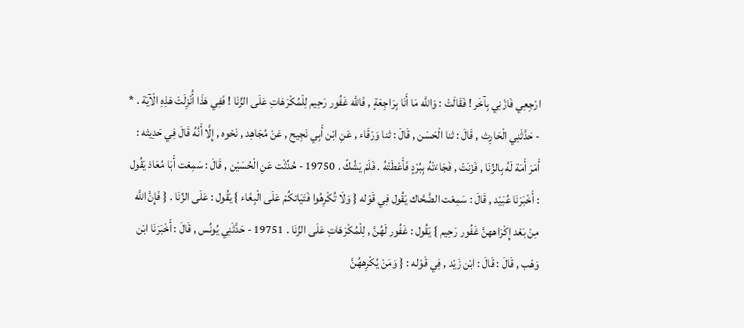ارْجِعِي فَازْنِي بِآخَر ! فَقَالَتْ : وَاللَّه مَا أَنَا بِرَاجِعَةٍ , فَاللَّه غَفُور رَحِيم لِلْمُكْرَهَاتِ عَلَى الزِّنَا ! فَفِي هَذَا أُنْزِلَتْ هَذِهِ الْآيَة . * - حَدَّثَنِي الْحَارِث , قَالَ : ثنا الْحَسَن , قَالَ : ثنا وَرْقَاء , عَنِ ابْن أَبِي نَجِيح , عَنْ مُجَاهِد , نَحْوه , إِلَّا أَنَّهُ قَالَ فِي حَدِيثه : أَمَرَ أَمَة لَهُ بِالزِّنَا , فَزَنَتْ , فَجَاءَتْهُ بِبُرْدٍ فَأَعْطَتْهُ . فَلَمْ يَشُكّ . 19750 - حُدِّثْت عَنِ الْحُسَيْن , قَالَ : سَمِعْت أَبَا مُعَاذ يَقُول : أَخْبَرَنَا عُبَيْد , قَالَ : سَمِعْت الضَّحَّاك يَقُول فِي قَوْله { وَلَا تُكْرِهُوا فَتَيَاتكُمْ عَلَى الْبِغَاء } يَقُول : عَلَى الزِّنَا . { فَإِنَّ اللَّه مِنْ بَعْد إِكْرَاههنَّ غَفُور رَحِيم } يَقُول : غَفُور لَهُنَّ , لِلْمُكْرَهَاتِ عَلَى الزِّنَا . 19751 - حَدَّثَنِي يُونُس , قَالَ : أَخْبَرَنَا ابْن وَهْب , قَالَ : قَالَ : ابْن زَيْد , فِي قَوْله : { وَمَنْ يُكْرِههُنَّ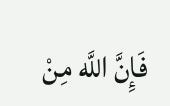فَإِنَّ اللَّه مِنْ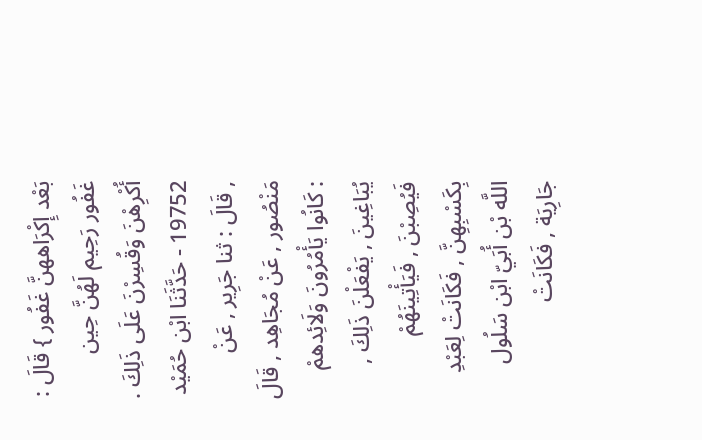بَعْد إِكْرَاههنَّ غَفُور } قَالَ : غَفُور رَحِيم لَهُنَّ حِين أُكْرِهْنَ وَقُسِرْنَ عَلَى ذَلِكَ . 19752 - حَدَّثَنَا ابْن حُمَيْد , قَالَ : ثنا جَرِير , عَنْ مَنْصُور , عَنْ مُجَاهِد , قَالَ : كَانُوا يَأْمُرُونَ وَلَائِدهمْ يُبَاغِينَ , يَفْعَلْنَ ذَلِكَ , فَيُصِبْنَ , فَيَأْتِينَهُمْ بِكَسْبِهِنَّ , فَكَانَتْ لِعَبْدِ اللَّه بْن أُبَيّ ابْن سَلُول جَارِيَة , فَكَانَتْ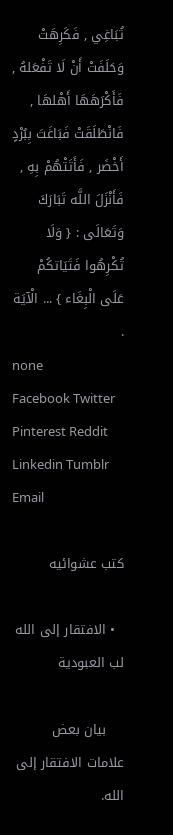تُبَاغِي , فَكَرِهَتْ وَحَلَفَتْ أَنْ لَا تَفْعَلهُ , فَأَكْرَهَهَا أَهْلهَا , فَانْطَلَقَتْ فَبَاغَتَ بِبُرْدٍ أَخْضَر , فَأَتَتْهُمْ بِهِ , فَأَنْزَلَ اللَّه تَبَارَكَ وَتَعَالَى : { وَلَا تُكْرِهُوا فَتَيَاتكُمْ عَلَى الْبِغَاء } ... الْآيَة .
none
Facebook Twitter Pinterest Reddit Linkedin Tumblr Email

كتب عشوائيه

  • الافتقار إلى الله لب العبودية

    بيان بعض علامات الافتقار إلى الله.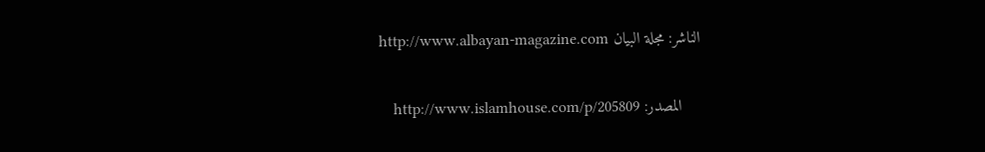الناشر: مجلة البيان http://www.albayan-magazine.com

    المصدر: http://www.islamhouse.com/p/205809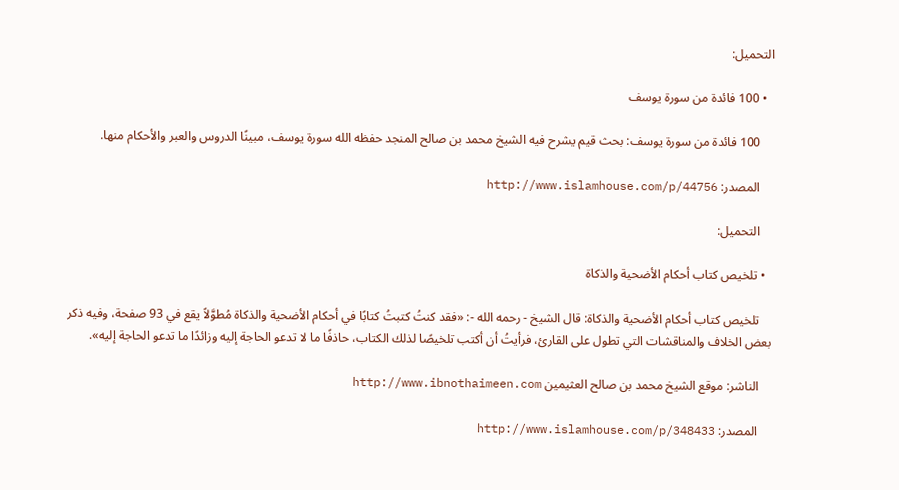التحميل:

  • 100 فائدة من سورة يوسف

    100 فائدة من سورة يوسف: بحث قيم يشرح فيه الشيخ محمد بن صالح المنجد حفظه الله سورة يوسف، مبينًا الدروس والعبر والأحكام منها.

    المصدر: http://www.islamhouse.com/p/44756

    التحميل:

  • تلخيص كتاب أحكام الأضحية والذكاة

    تلخيص كتاب أحكام الأضحية والذكاة: قال الشيخ - رحمه الله -: «فقد كنتُ كتبتُ كتابًا في أحكام الأضحية والذكاة مُطوَّلاً يقع في 93 صفحة، وفيه ذكر بعض الخلاف والمناقشات التي تطول على القارئ، فرأيتُ أن أكتب تلخيصًا لذلك الكتاب، حاذفًا ما لا تدعو الحاجة إليه وزائدًا ما تدعو الحاجة إليه».

    الناشر: موقع الشيخ محمد بن صالح العثيمين http://www.ibnothaimeen.com

    المصدر: http://www.islamhouse.com/p/348433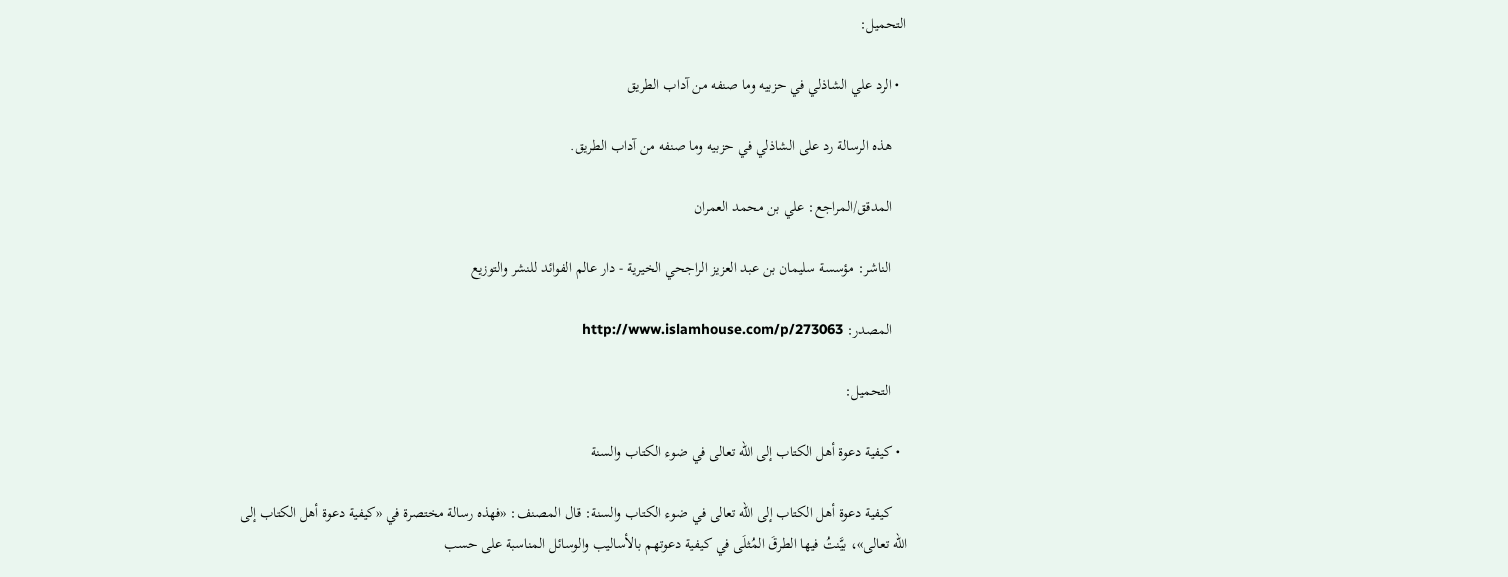التحميل:

  • الرد علي الشاذلي في حزبيه وما صنفه من آداب الطريق

    هذه الرسالة رد على الشاذلي في حزبيه وما صنفه من آداب الطريق.

    المدقق/المراجع: علي بن محمد العمران

    الناشر: مؤسسة سليمان بن عبد العزيز الراجحي الخيرية - دار عالم الفوائد للنشر والتوزيع

    المصدر: http://www.islamhouse.com/p/273063

    التحميل:

  • كيفية دعوة أهل الكتاب إلى الله تعالى في ضوء الكتاب والسنة

    كيفية دعوة أهل الكتاب إلى الله تعالى في ضوء الكتاب والسنة: قال المصنف: «فهذه رسالة مختصرة في «كيفية دعوة أهل الكتاب إلى الله تعالى»، بيَّنتُ فيها الطرقَ المُثلَى في كيفية دعوتهم بالأساليب والوسائل المناسبة على حسب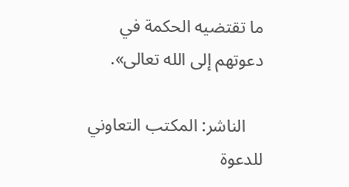ما تقتضيه الحكمة في دعوتهم إلى الله تعالى».

    الناشر: المكتب التعاوني للدعوة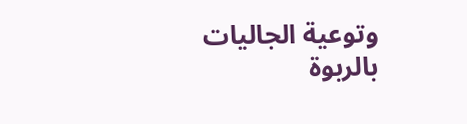وتوعية الجاليات بالربوة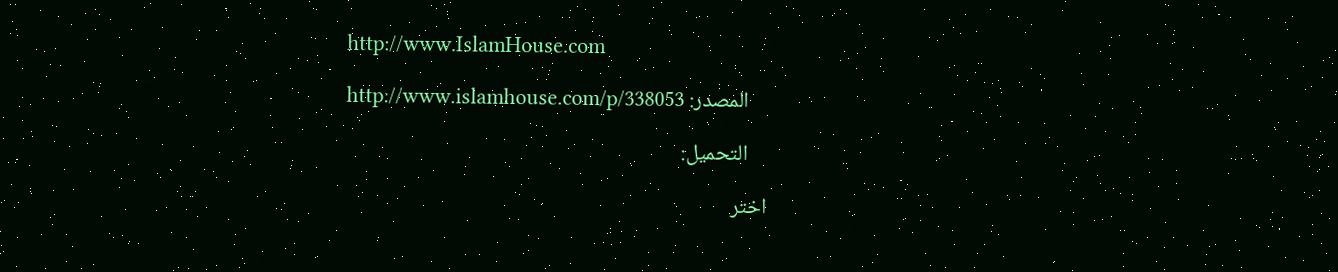http://www.IslamHouse.com

    المصدر: http://www.islamhouse.com/p/338053

    التحميل:

اختر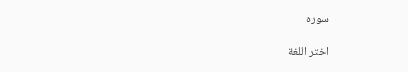سوره

اختر اللغة